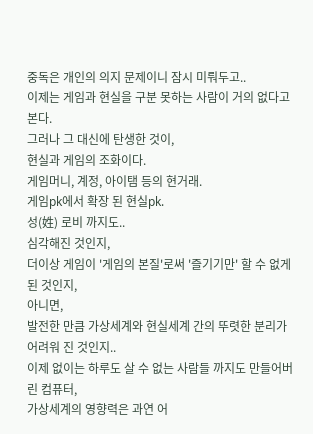중독은 개인의 의지 문제이니 잠시 미뤄두고..
이제는 게임과 현실을 구분 못하는 사람이 거의 없다고 본다.
그러나 그 대신에 탄생한 것이,
현실과 게임의 조화이다.
게임머니, 계정, 아이탬 등의 현거래.
게임pk에서 확장 된 현실pk.
성(姓) 로비 까지도..
심각해진 것인지,
더이상 게임이 '게임의 본질'로써 '즐기기만' 할 수 없게 된 것인지,
아니면,
발전한 만큼 가상세계와 현실세계 간의 뚜렷한 분리가 어려워 진 것인지..
이제 없이는 하루도 살 수 없는 사람들 까지도 만들어버린 컴퓨터,
가상세계의 영향력은 과연 어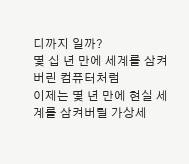디까지 일까?
몇 십 년 만에 세계를 삼켜버린 컴퓨터처럼
이제는 몇 년 만에 현실 세계를 삼켜버릴 가상세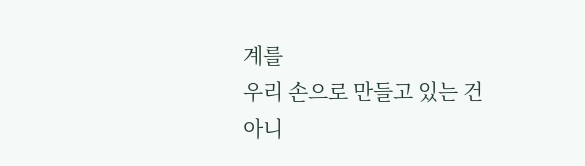계를
우리 손으로 만들고 있는 건 아니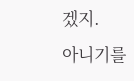겠지.
아니기를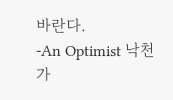바란다.
-An Optimist 낙천가